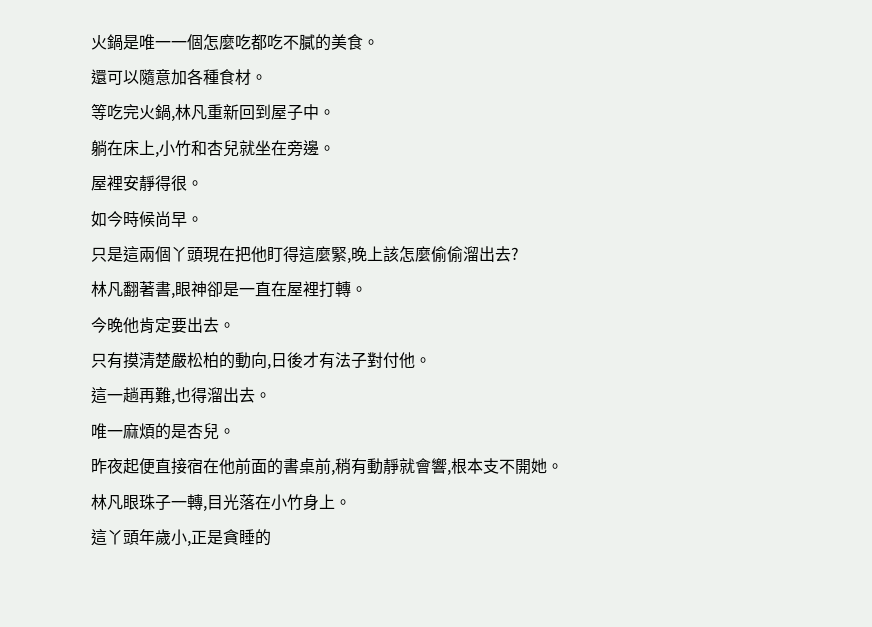火鍋是唯一一個怎麼吃都吃不膩的美食。
還可以隨意加各種食材。
等吃完火鍋,林凡重新回到屋子中。
躺在床上,小竹和杏兒就坐在旁邊。
屋裡安靜得很。
如今時候尚早。
只是這兩個丫頭現在把他盯得這麼緊,晚上該怎麼偷偷溜出去?
林凡翻著書,眼神卻是一直在屋裡打轉。
今晚他肯定要出去。
只有摸清楚嚴松柏的動向,日後才有法子對付他。
這一趟再難,也得溜出去。
唯一麻煩的是杏兒。
昨夜起便直接宿在他前面的書桌前,稍有動靜就會響,根本支不開她。
林凡眼珠子一轉,目光落在小竹身上。
這丫頭年歲小,正是貪睡的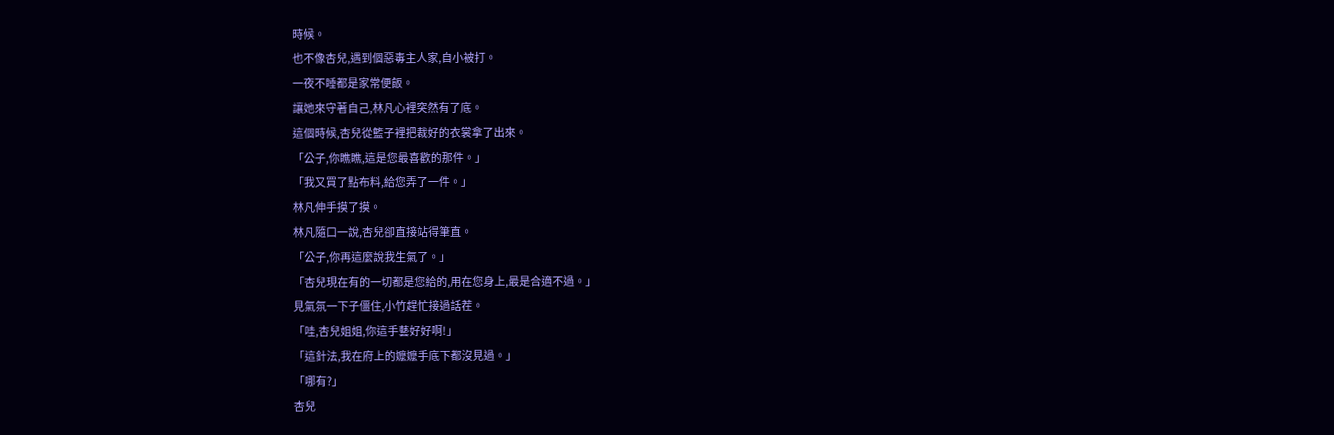時候。
也不像杏兒,遇到個惡毒主人家,自小被打。
一夜不睡都是家常便飯。
讓她來守著自己,林凡心裡突然有了底。
這個時候,杏兒從籃子裡把裁好的衣裳拿了出來。
「公子,你瞧瞧,這是您最喜歡的那件。」
「我又買了點布料,給您弄了一件。」
林凡伸手摸了摸。
林凡隨口一說,杏兒卻直接站得筆直。
「公子,你再這麼說我生氣了。」
「杏兒現在有的一切都是您給的,用在您身上,最是合適不過。」
見氣氛一下子僵住,小竹趕忙接過話茬。
「哇,杏兒姐姐,你這手藝好好啊!」
「這針法,我在府上的嬤嬤手底下都沒見過。」
「哪有?」
杏兒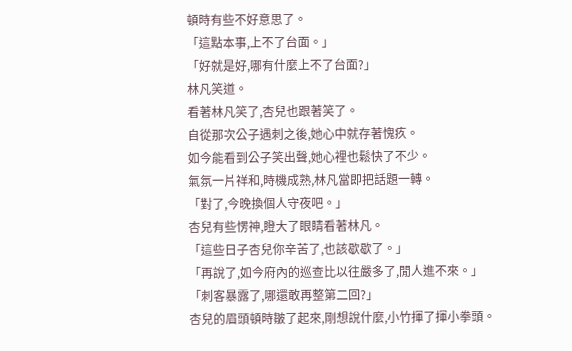頓時有些不好意思了。
「這點本事,上不了台面。」
「好就是好,哪有什麼上不了台面?」
林凡笑道。
看著林凡笑了,杏兒也跟著笑了。
自從那次公子遇刺之後,她心中就存著愧疚。
如今能看到公子笑出聲,她心裡也鬆快了不少。
氣氛一片祥和,時機成熟,林凡當即把話題一轉。
「對了,今晚換個人守夜吧。」
杏兒有些愣神,瞪大了眼睛看著林凡。
「這些日子杏兒你辛苦了,也該歇歇了。」
「再說了,如今府內的巡查比以往嚴多了,閒人進不來。」
「刺客暴露了,哪還敢再整第二回?」
杏兒的眉頭頓時皺了起來,剛想說什麼,小竹揮了揮小拳頭。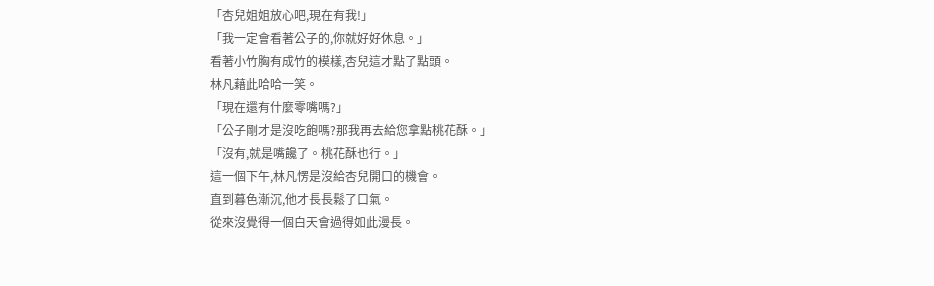「杏兒姐姐放心吧,現在有我!」
「我一定會看著公子的,你就好好休息。」
看著小竹胸有成竹的模樣,杏兒這才點了點頭。
林凡藉此哈哈一笑。
「現在還有什麼零嘴嗎?」
「公子剛才是沒吃飽嗎?那我再去給您拿點桃花酥。」
「沒有,就是嘴饞了。桃花酥也行。」
這一個下午,林凡愣是沒給杏兒開口的機會。
直到暮色漸沉,他才長長鬆了口氣。
從來沒覺得一個白天會過得如此漫長。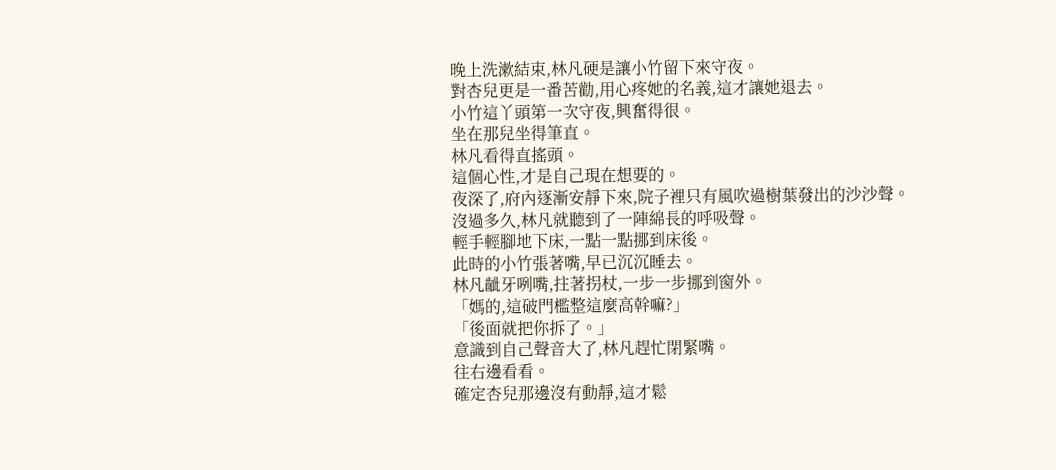晚上洗漱結束,林凡硬是讓小竹留下來守夜。
對杏兒更是一番苦勸,用心疼她的名義,這才讓她退去。
小竹這丫頭第一次守夜,興奮得很。
坐在那兒坐得筆直。
林凡看得直搖頭。
這個心性,才是自己現在想要的。
夜深了,府內逐漸安靜下來,院子裡只有風吹過樹葉發出的沙沙聲。
沒過多久,林凡就聽到了一陣綿長的呼吸聲。
輕手輕腳地下床,一點一點挪到床後。
此時的小竹張著嘴,早已沉沉睡去。
林凡齜牙咧嘴,拄著拐杖,一步一步挪到窗外。
「媽的,這破門檻整這麼高幹嘛?」
「後面就把你拆了。」
意識到自己聲音大了,林凡趕忙閉緊嘴。
往右邊看看。
確定杏兒那邊沒有動靜,這才鬆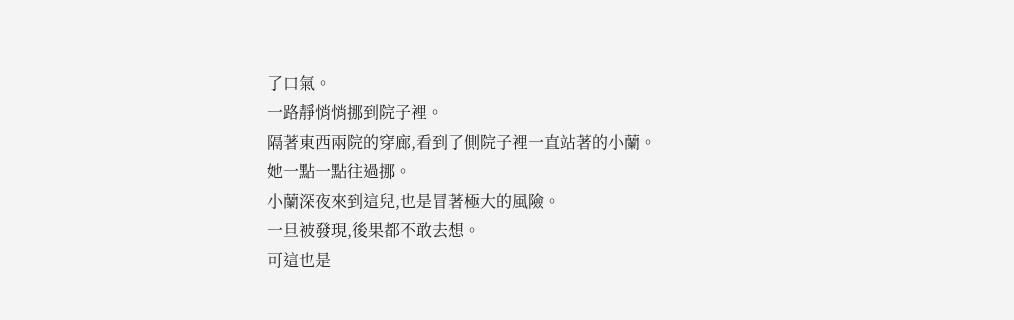了口氣。
一路靜悄悄挪到院子裡。
隔著東西兩院的穿廊,看到了側院子裡一直站著的小蘭。
她一點一點往過挪。
小蘭深夜來到這兒,也是冒著極大的風險。
一旦被發現,後果都不敢去想。
可這也是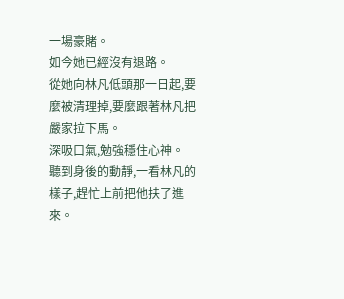一場豪賭。
如今她已經沒有退路。
從她向林凡低頭那一日起,要麼被清理掉,要麼跟著林凡把嚴家拉下馬。
深吸口氣,勉強穩住心神。
聽到身後的動靜,一看林凡的樣子,趕忙上前把他扶了進來。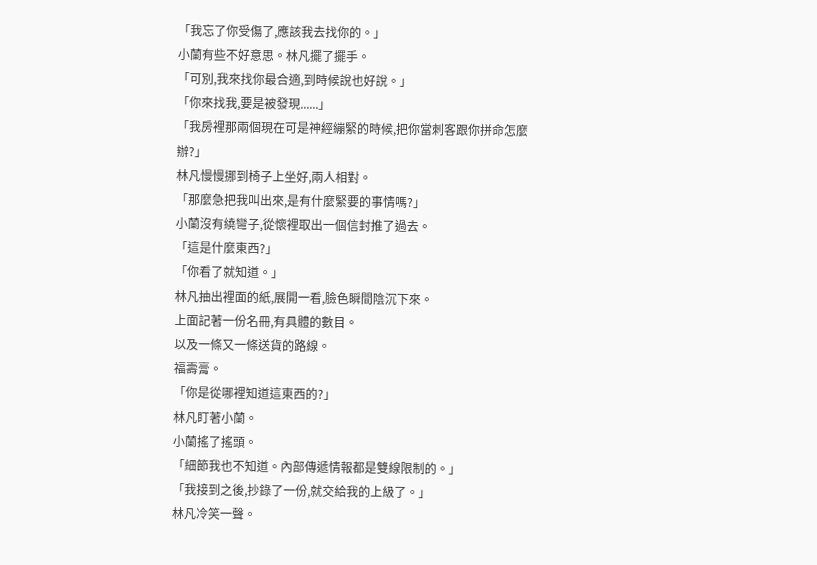「我忘了你受傷了,應該我去找你的。」
小蘭有些不好意思。林凡擺了擺手。
「可別,我來找你最合適,到時候說也好說。」
「你來找我,要是被發現......」
「我房裡那兩個現在可是神經繃緊的時候,把你當刺客跟你拼命怎麼辦?」
林凡慢慢挪到椅子上坐好,兩人相對。
「那麼急把我叫出來,是有什麼緊要的事情嗎?」
小蘭沒有繞彎子,從懷裡取出一個信封推了過去。
「這是什麼東西?」
「你看了就知道。」
林凡抽出裡面的紙,展開一看,臉色瞬間陰沉下來。
上面記著一份名冊,有具體的數目。
以及一條又一條送貨的路線。
福壽膏。
「你是從哪裡知道這東西的?」
林凡盯著小蘭。
小蘭搖了搖頭。
「細節我也不知道。內部傳遞情報都是雙線限制的。」
「我接到之後,抄錄了一份,就交給我的上級了。」
林凡冷笑一聲。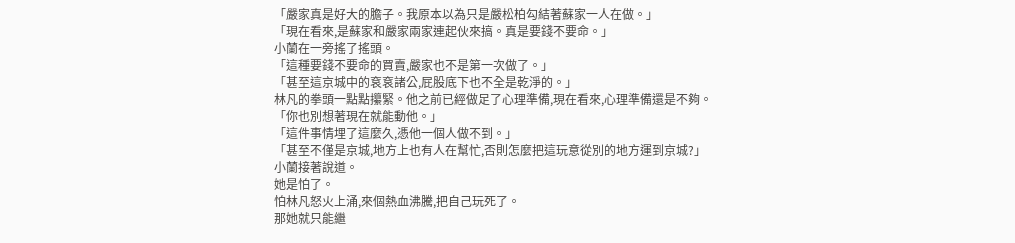「嚴家真是好大的膽子。我原本以為只是嚴松柏勾結著蘇家一人在做。」
「現在看來,是蘇家和嚴家兩家連起伙來搞。真是要錢不要命。」
小蘭在一旁搖了搖頭。
「這種要錢不要命的買賣,嚴家也不是第一次做了。」
「甚至這京城中的袞袞諸公,屁股底下也不全是乾淨的。」
林凡的拳頭一點點攥緊。他之前已經做足了心理準備,現在看來,心理準備還是不夠。
「你也別想著現在就能動他。」
「這件事情埋了這麼久,憑他一個人做不到。」
「甚至不僅是京城,地方上也有人在幫忙,否則怎麼把這玩意從別的地方運到京城?」
小蘭接著說道。
她是怕了。
怕林凡怒火上涌,來個熱血沸騰,把自己玩死了。
那她就只能繼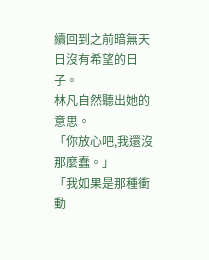續回到之前暗無天日沒有希望的日子。
林凡自然聽出她的意思。
「你放心吧,我還沒那麼蠢。」
「我如果是那種衝動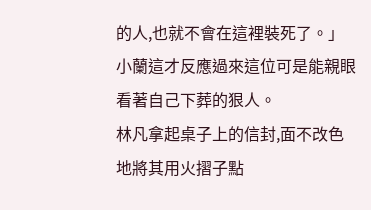的人,也就不會在這裡裝死了。」
小蘭這才反應過來這位可是能親眼看著自己下葬的狠人。
林凡拿起桌子上的信封,面不改色地將其用火摺子點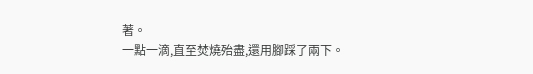著。
一點一滴,直至焚燒殆盡,還用腳踩了兩下。